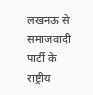लखनऊ से समाजवादी पार्टी के राष्ट्रीय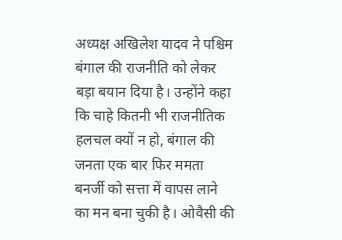अध्यक्ष अखिलेश यादव ने पश्चिम बंगाल की राजनीति को लेकर बड़ा बयान दिया है। उन्होंने कहा कि चाहे कितनी भी राजनीतिक हलचल क्यों न हो, बंगाल की जनता एक बार फिर ममता बनर्जी को सत्ता में वापस लाने का मन बना चुकी है। ओवैसी की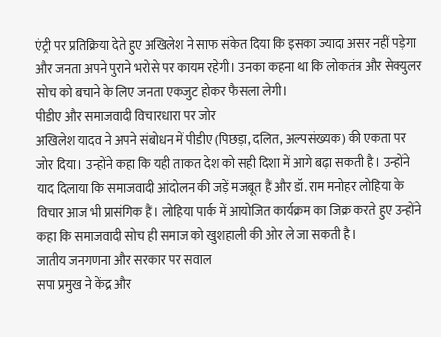एंट्री पर प्रतिक्रिया देते हुए अखिलेश ने साफ संकेत दिया कि इसका ज्यादा असर नहीं पड़ेगा और जनता अपने पुराने भरोसे पर कायम रहेगी। उनका कहना था कि लोकतंत्र और सेक्युलर सोच को बचाने के लिए जनता एकजुट होकर फैसला लेगी।
पीडीए और समाजवादी विचारधारा पर जोर
अखिलेश यादव ने अपने संबोधन में पीडीए (पिछड़ा, दलित, अल्पसंख्यक) की एकता पर जोर दिया। उन्होंने कहा कि यही ताकत देश को सही दिशा में आगे बढ़ा सकती है। उन्होंने याद दिलाया कि समाजवादी आंदोलन की जड़ें मजबूत हैं और डॉ. राम मनोहर लोहिया के विचार आज भी प्रासंगिक हैं। लोहिया पार्क में आयोजित कार्यक्रम का जिक्र करते हुए उन्होंने कहा कि समाजवादी सोच ही समाज को खुशहाली की ओर ले जा सकती है।
जातीय जनगणना और सरकार पर सवाल
सपा प्रमुख ने केंद्र और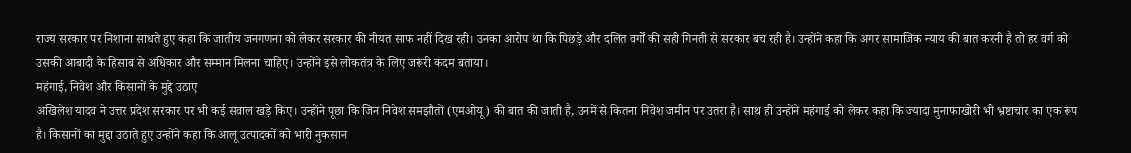राज्य सरकार पर निशाना साधते हुए कहा कि जातीय जनगणना को लेकर सरकार की नीयत साफ नहीं दिख रही। उनका आरोप था कि पिछड़े और दलित वर्गों की सही गिनती से सरकार बच रही है। उन्होंने कहा कि अगर सामाजिक न्याय की बात करनी है तो हर वर्ग को उसकी आबादी के हिसाब से अधिकार और सम्मान मिलना चाहिए। उन्होंने इसे लोकतंत्र के लिए जरूरी कदम बताया।
महंगाई, निवेश और किसानों के मुद्दे उठाए
अखिलेश यादव ने उत्तर प्रदेश सरकार पर भी कई सवाल खड़े किए। उन्होंने पूछा कि जिन निवेश समझौतों (एमओयू) की बात की जाती है, उनमें से कितना निवेश जमीन पर उतरा है। साथ ही उन्होंने महंगाई को लेकर कहा कि ज्यादा मुनाफाखोरी भी भ्रष्टाचार का एक रूप है। किसानों का मुद्दा उठाते हुए उन्होंने कहा कि आलू उत्पादकों को भारी नुकसान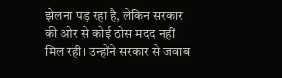झेलना पड़ रहा है, लेकिन सरकार की ओर से कोई ठोस मदद नहीं मिल रही। उन्होंने सरकार से जवाब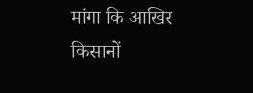मांगा कि आखिर किसानों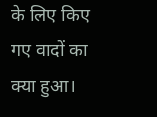के लिए किए गए वादों का क्या हुआ।